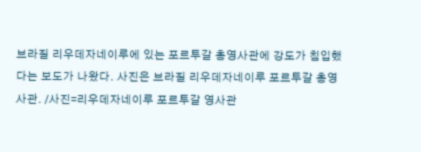브라질 리우데자네이루에 있는 포르투갈 총영사관에 강도가 침입했다는 보도가 나왔다. 사진은 브라질 리우데자네이루 포르투갈 총영사관. /사진=리우데자네이루 포르투갈 영사관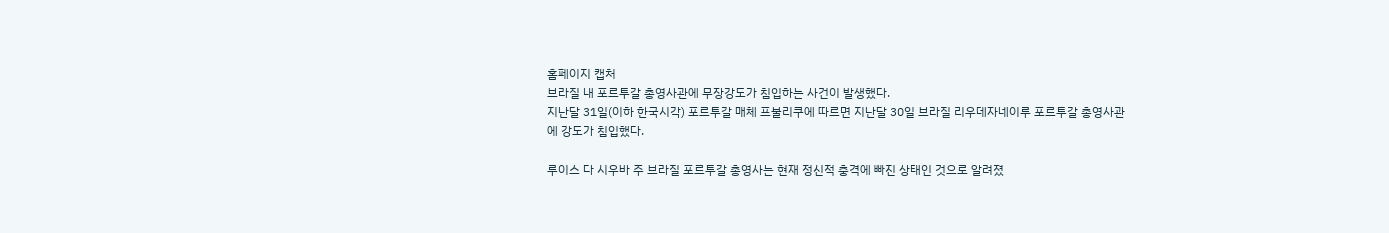홈페이지 캡처
브라질 내 포르투갈 총영사관에 무장강도가 침입하는 사건이 발생했다.
지난달 31일(이하 한국시각) 포르투갈 매체 프불리쿠에 따르면 지난달 30일 브라질 리우데자네이루 포르투갈 총영사관에 강도가 침입했다.

루이스 다 시우바 주 브라질 포르투갈 총영사는 현재 정신적 충격에 빠진 상태인 것으로 알려졌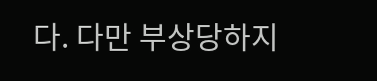다. 다만 부상당하지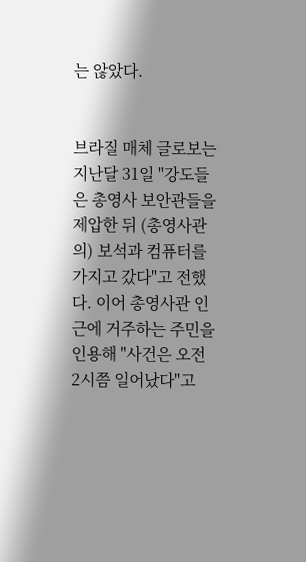는 않았다.


브라질 매체 글로보는 지난달 31일 "강도들은 총영사 보안관들을 제압한 뒤 (총영사관의) 보석과 컴퓨터를 가지고 갔다"고 전했다. 이어 총영사관 인근에 거주하는 주민을 인용해 "사건은 오전 2시쯤 일어났다"고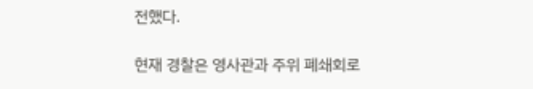전했다.

현재 경찰은 영사관과 주위 폐쇄회로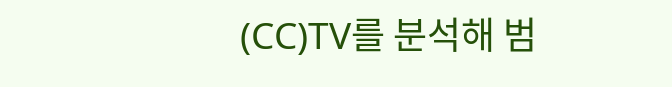(CC)TV를 분석해 범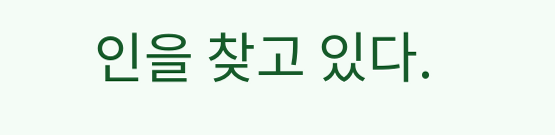인을 찾고 있다.